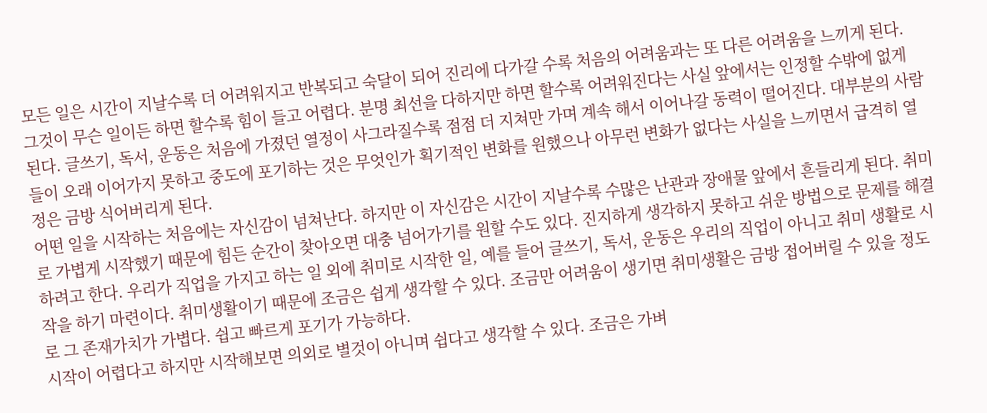모든 일은 시간이 지날수록 더 어려워지고 반복되고 숙달이 되어 진리에 다가갈 수록 처음의 어려움과는 또 다른 어려움을 느끼게 된다. 그것이 무슨 일이든 하면 할수록 힘이 들고 어렵다. 분명 최선을 다하지만 하면 할수록 어려워진다는 사실 앞에서는 인정할 수밖에 없게 된다. 글쓰기, 독서, 운동은 처음에 가졌던 열정이 사그라질수록 점점 더 지쳐만 가며 계속 해서 이어나갈 동력이 떨어진다. 대부분의 사람들이 오래 이어가지 못하고 중도에 포기하는 것은 무엇인가 획기적인 변화를 원했으나 아무런 변화가 없다는 사실을 느끼면서 급격히 열정은 금방 식어버리게 된다.
어떤 일을 시작하는 처음에는 자신감이 넘쳐난다. 하지만 이 자신감은 시간이 지날수록 수많은 난관과 장애물 앞에서 흔들리게 된다. 취미로 가볍게 시작했기 때문에 힘든 순간이 찾아오면 대충 넘어가기를 원할 수도 있다. 진지하게 생각하지 못하고 쉬운 방법으로 문제를 해결하려고 한다. 우리가 직업을 가지고 하는 일 외에 취미로 시작한 일, 예를 들어 글쓰기, 독서, 운동은 우리의 직업이 아니고 취미 생활로 시작을 하기 마련이다. 취미생활이기 때문에 조금은 쉽게 생각할 수 있다. 조금만 어려움이 생기면 취미생활은 금방 접어버릴 수 있을 정도로 그 존재가치가 가볍다. 쉽고 빠르게 포기가 가능하다.
시작이 어렵다고 하지만 시작해보면 의외로 별것이 아니며 쉽다고 생각할 수 있다. 조금은 가벼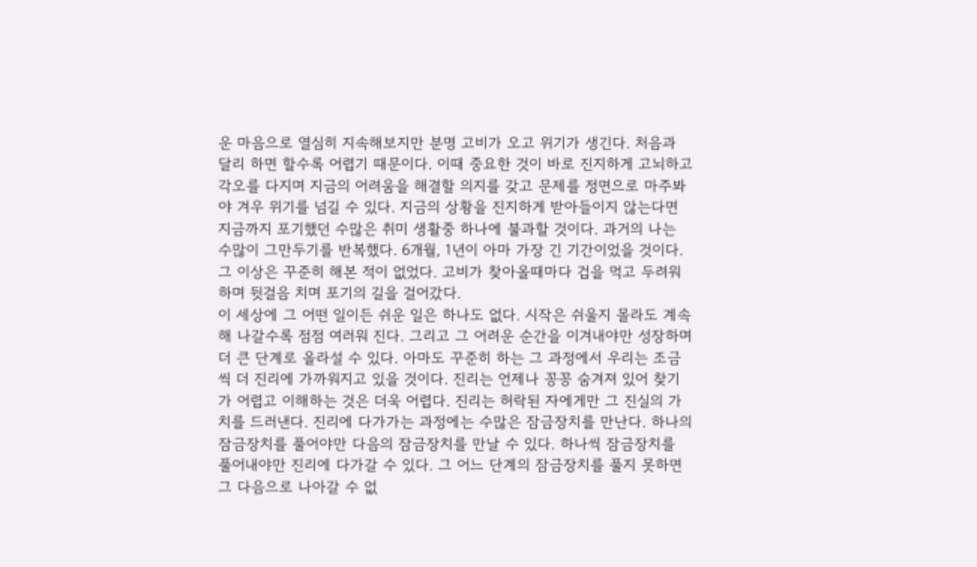운 마음으로 열심히 지속해보지만 분명 고비가 오고 위기가 생긴다. 처음과 달리 하면 할수록 어렵기 때문이다. 이때 중요한 것이 바로 진지하게 고뇌하고 각오를 다지며 지금의 어려움을 해결할 의지를 갖고 문제를 정면으로 마주봐야 겨우 위기를 넘길 수 있다. 지금의 상황을 진지하게 받아들이지 않는다면 지금까지 포기했던 수많은 취미 생활중 하나에 불과할 것이다. 과거의 나는 수많이 그만두기를 반복했다. 6개월, 1년이 아마 가장 긴 기간이었을 것이다. 그 이상은 꾸준히 해본 적이 없었다. 고비가 찾아올때마다 겁을 먹고 두려워하며 뒷걸음 치며 포기의 길을 걸어갔다.
이 세상에 그 어떤 일이든 쉬운 일은 하나도 없다. 시작은 쉬울지 몰라도 계속 해 나갈수록 점점 여러워 진다. 그리고 그 어려운 순간을 이겨내야만 성장하며 더 큰 단계로 올라설 수 있다. 아마도 꾸준히 하는 그 과정에서 우리는 조금씩 더 진리에 가까워지고 있을 것이다. 진리는 언제나 꽁꽁 숨겨져 있어 찾기가 어렵고 이해하는 것은 더욱 어렵다. 진리는 허락된 자에게만 그 진실의 가치를 드러낸다. 진리에 다가가는 과정에는 수많은 잠금장치를 만난다. 하나의 잠금장치를 풀어야만 다음의 잠금장치를 만날 수 있다. 하나씩 잠금장치를 풀어내야만 진리에 다가갈 수 있다. 그 어느 단계의 잠금장치를 풀지 못하면 그 다음으로 나아갈 수 없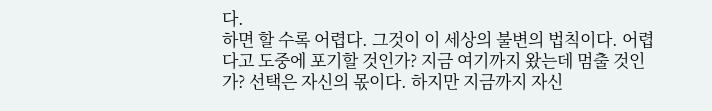다.
하면 할 수록 어렵다. 그것이 이 세상의 불변의 법칙이다. 어렵다고 도중에 포기할 것인가? 지금 여기까지 왔는데 멈출 것인가? 선택은 자신의 몫이다. 하지만 지금까지 자신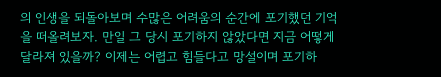의 인생을 되돌아보며 수많은 어려움의 순간에 포기했던 기억을 떠올려보자. 만일 그 당시 포기하지 않았다면 지금 어떻게 달라져 있을까? 이제는 어렵고 힘들다고 망설이며 포기하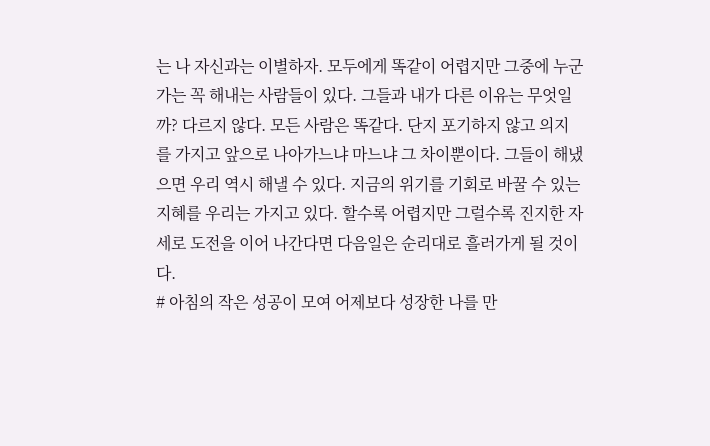는 나 자신과는 이별하자. 모두에게 똑같이 어렵지만 그중에 누군가는 꼭 해내는 사람들이 있다. 그들과 내가 다른 이유는 무엇일까? 다르지 않다. 모든 사람은 똑같다. 단지 포기하지 않고 의지를 가지고 앞으로 나아가느냐 마느냐 그 차이뿐이다. 그들이 해냈으면 우리 역시 해낼 수 있다. 지금의 위기를 기회로 바꿀 수 있는 지혜를 우리는 가지고 있다. 할수록 어렵지만 그럴수록 진지한 자세로 도전을 이어 나간다면 다음일은 순리대로 흘러가게 될 것이다.
# 아침의 작은 성공이 모여 어제보다 성장한 나를 만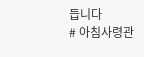듭니다
# 아침사령관